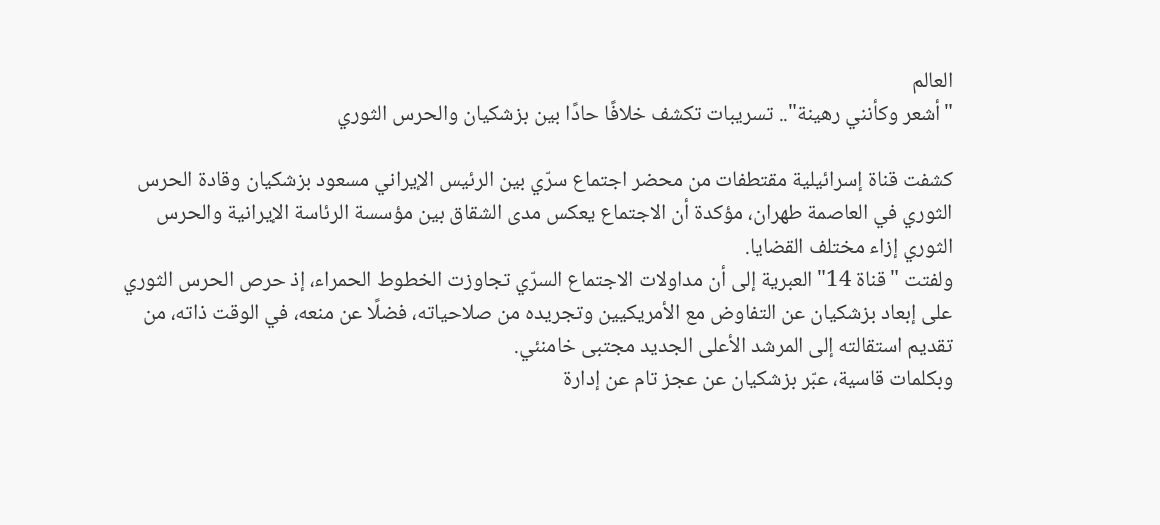العالم
"أشعر وكأنني رهينة".. تسريبات تكشف خلافًا حادًا بين بزشكيان والحرس الثوري

كشفت قناة إسرائيلية مقتطفات من محضر اجتماع سرّي بين الرئيس الإيراني مسعود بزشكيان وقادة الحرس الثوري في العاصمة طهران، مؤكدة أن الاجتماع يعكس مدى الشقاق بين مؤسسة الرئاسة الإيرانية والحرس الثوري إزاء مختلف القضايا.
ولفتت "قناة 14" العبرية إلى أن مداولات الاجتماع السرّي تجاوزت الخطوط الحمراء، إذ حرص الحرس الثوري على إبعاد بزشكيان عن التفاوض مع الأمريكيين وتجريده من صلاحياته، فضلًا عن منعه، في الوقت ذاته، من تقديم استقالته إلى المرشد الأعلى الجديد مجتبى خامنئي.
وبكلمات قاسية، عبّر بزشكيان عن عجز تام عن إدارة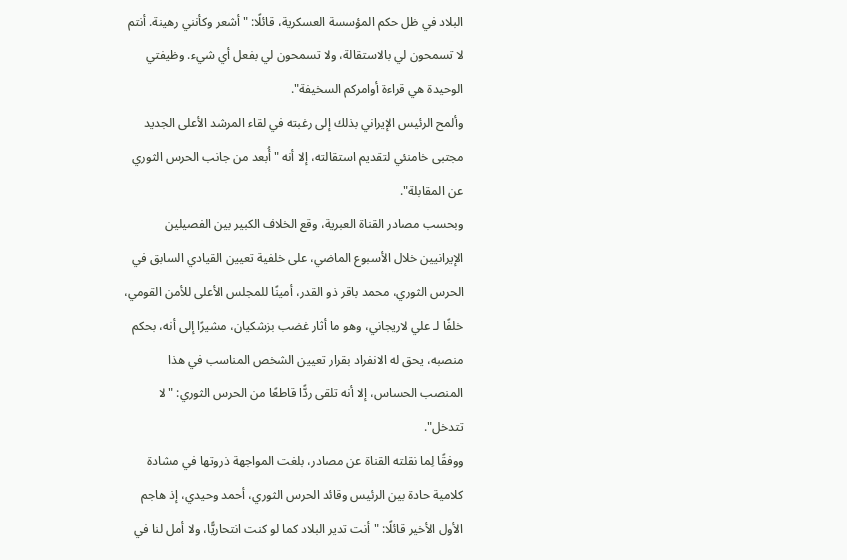البلاد في ظل حكم المؤسسة العسكرية، قائلًا: "أشعر وكأنني رهينة. أنتم لا تسمحون لي بالاستقالة، ولا تسمحون لي بفعل أي شيء. وظيفتي الوحيدة هي قراءة أوامركم السخيفة".
وألمح الرئيس الإيراني بذلك إلى رغبته في لقاء المرشد الأعلى الجديد مجتبى خامنئي لتقديم استقالته، إلا أنه "أُبعد من جانب الحرس الثوري عن المقابلة".
وبحسب مصادر القناة العبرية، وقع الخلاف الكبير بين الفصيلين الإيرانيين خلال الأسبوع الماضي، على خلفية تعيين القيادي السابق في الحرس الثوري، محمد باقر ذو القدر، أمينًا للمجلس الأعلى للأمن القومي، خلفًا لـ علي لاريجاني، وهو ما أثار غضب بزشكيان، مشيرًا إلى أنه، بحكم منصبه، يحق له الانفراد بقرار تعيين الشخص المناسب في هذا المنصب الحساس، إلا أنه تلقى ردًّا قاطعًا من الحرس الثوري: "لا تتدخل".
ووفقًا لِما نقلته القناة عن مصادر، بلغت المواجهة ذروتها في مشادة كلامية حادة بين الرئيس وقائد الحرس الثوري، أحمد وحيدي، إذ هاجم الأول الأخير قائلًا: "أنت تدير البلاد كما لو كنت انتحاريًّا، ولا أمل لنا في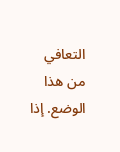التعافي من هذا الوضع. إذا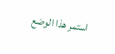استمر هذا الوضع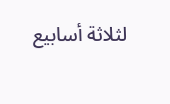لثلاثة أسابيع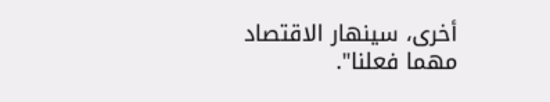أخرى، سينهار الاقتصاد مهما فعلنا".